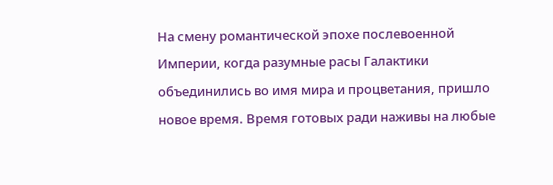На смену романтической эпохе послевоенной Империи, когда разумные расы Галактики объединились во имя мира и процветания, пришло новое время. Время готовых ради наживы на любые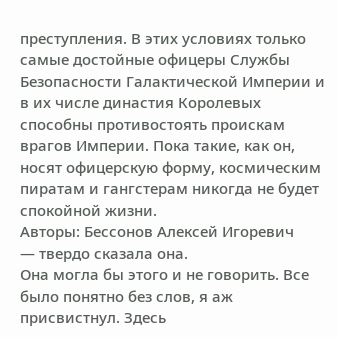преступления. В этих условиях только самые достойные офицеры Службы Безопасности Галактической Империи и в их числе династия Королевых способны противостоять проискам врагов Империи. Пока такие, как он, носят офицерскую форму, космическим пиратам и гангстерам никогда не будет спокойной жизни.
Авторы: Бессонов Алексей Игоревич
— твердо сказала она.
Она могла бы этого и не говорить. Все было понятно без слов, я аж
присвистнул. Здесь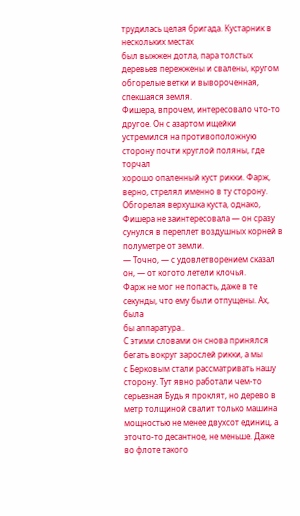трудилась целая бригада. Кустарник в нескольких местах
был выжжен дотла, пара толстых деревьев пережжены и свалены, кругом
обгорелые ветки и вывороченная, спекшаяся земля.
Фишера, впрочем, интересовало что-то другое. Он с азартом ищейки
устремился на противоположную сторону почти круглой поляны, где торчал
хорошо опаленный куст рикки. Фарж, верно, стрелял именно в ту сторону.
Обгорелая верхушка куста, однако, Фишера не заинтересовала — он сразу
сунулся в переплет воздушных корней в полуметре от земли.
— Точно, — с удовлетворением сказал он, — от когото летели клочья.
Фарж не мог не попасть, даже в те секунды, что ему были отпущены. Ах, была
бы аппаратура..
С этими словами он снова принялся бегать вокруг зарослей рикки, а мы
с Берковым стали рассматривать нашу сторону. Тут явно работали чем-то
серьезная Будь я проклят, но дерево в метр толщиной свалит только машина
мощностью не менее двухсот единиц, а эточто-то десантное, не меньше. Даже
во флоте такого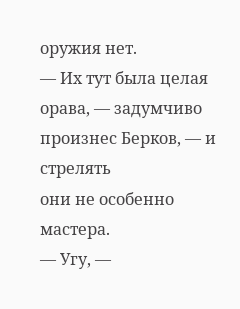оружия нет.
— Их тут была целая орава, — задумчиво произнес Берков, — и стрелять
они не особенно мастера.
— Угу, —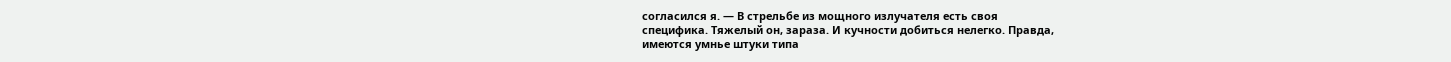согласился я. — В стрельбе из мощного излучателя есть своя
специфика. Тяжелый он, зараза. И кучности добиться нелегко. Правда,
имеются умнье штуки типа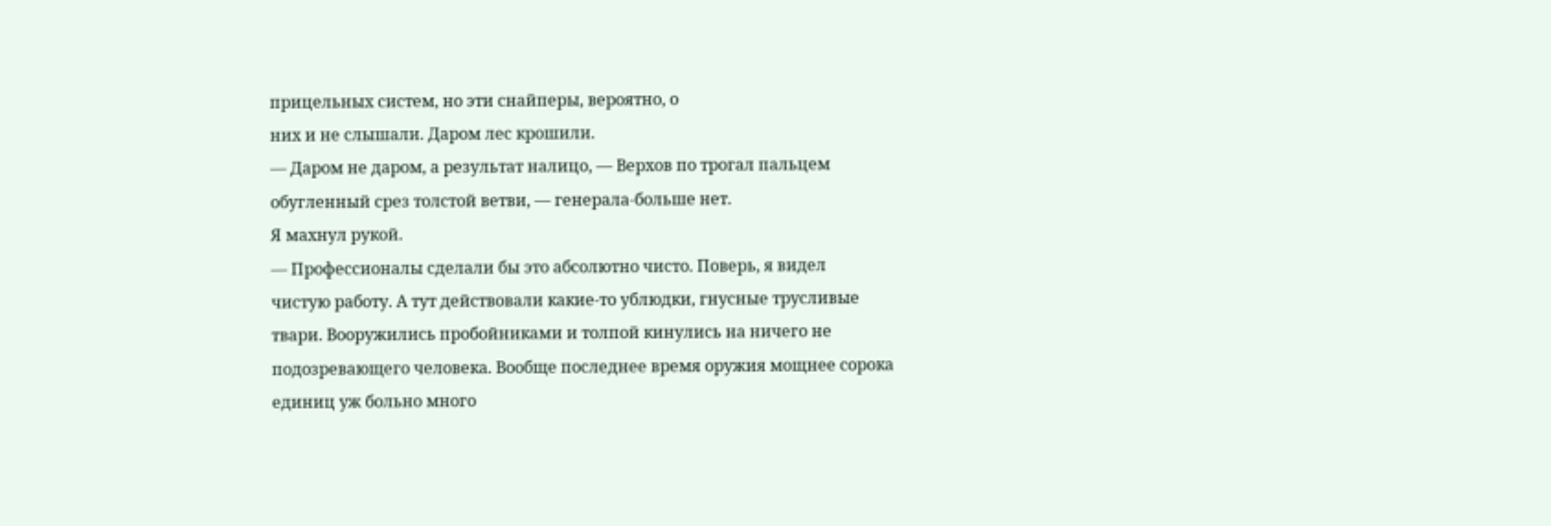прицельных систем, но эти снайперы, вероятно, о
них и не слышали. Даром лес крошили.
— Даром не даром, а результат налицо, — Верхов по трогал пальцем
обугленный срез толстой ветви, — генерала-больше нет.
Я махнул рукой.
— Профессионалы сделали бы это абсолютно чисто. Поверь, я видел
чистую работу. А тут действовали какие-то ублюдки, гнусные трусливые
твари. Вооружились пробойниками и толпой кинулись на ничего не
подозревающего человека. Вообще последнее время оружия мощнее сорока
единиц уж больно много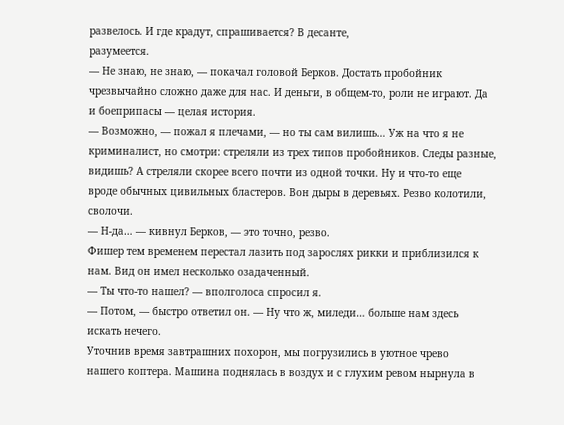развелось. И где крадут, спрашивается? В десанте,
разумеется.
— Не знаю, не знаю, — покачал головой Берков. Достать пробойник
чрезвычайно сложно даже для нас. И деньги, в общем-то, роли не играют. Да
и боеприпасы — целая история.
— Возможно, — пожал я плечами, — но ты сам вилишь… Уж на что я не
криминалист, но смотри: стреляли из трех типов пробойников. Следы разные,
видишь? А стреляли скорее всего почти из одной точки. Ну и что-то еще
вроде обычных цивильных бластеров. Вон дыры в деревьях. Резво колотили,
сволочи.
— Н-да… — кивнул Берков, — это точно, резво.
Фишер тем временем перестал лазить под зарослях рикки и приблизился к
нам. Вид он имел несколько озадаченный.
— Ты что-то нашел? — вполголоса спросил я.
— Потом, — быстро ответил он. — Ну что ж, миледи… больше нам здесь
искать нечего.
Уточнив время завтрашних похорон, мы погрузились в уютное чрево
нашего коптера. Машина поднялась в воздух и с глухим ревом нырнула в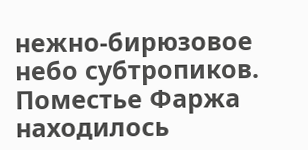нежно-бирюзовое небо субтропиков. Поместье Фаржа находилось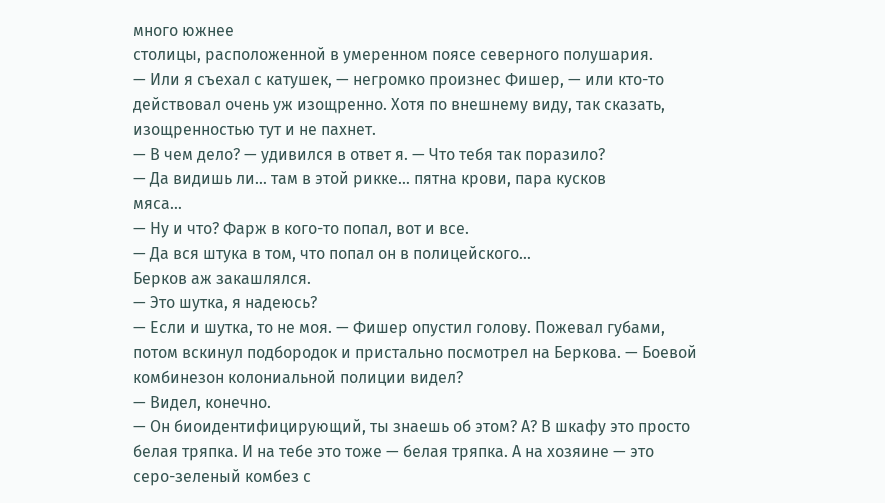много южнее
столицы, расположенной в умеренном поясе северного полушария.
— Или я съехал с катушек, — негромко произнес Фишер, — или кто-то
действовал очень уж изощренно. Хотя по внешнему виду, так сказать,
изощренностью тут и не пахнет.
— В чем дело? — удивился в ответ я. — Что тебя так поразило?
— Да видишь ли… там в этой рикке… пятна крови, пара кусков
мяса…
— Ну и что? Фарж в кого-то попал, вот и все.
— Да вся штука в том, что попал он в полицейского…
Берков аж закашлялся.
— Это шутка, я надеюсь?
— Если и шутка, то не моя. — Фишер опустил голову. Пожевал губами,
потом вскинул подбородок и пристально посмотрел на Беркова. — Боевой
комбинезон колониальной полиции видел?
— Видел, конечно.
— Он биоидентифицирующий, ты знаешь об этом? А? В шкафу это просто
белая тряпка. И на тебе это тоже — белая тряпка. А на хозяине — это
серо-зеленый комбез с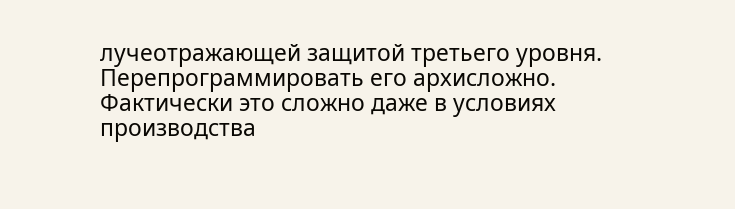лучеотражающей защитой третьего уровня.
Перепрограммировать его архисложно. Фактически это сложно даже в условиях
производства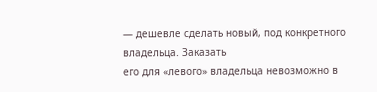— дешевле сделать новый, под конкретного владельца. Заказать
его для «левого» владельца невозможно в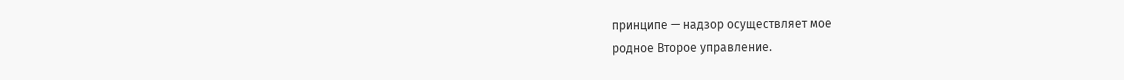принципе — надзор осуществляет мое
родное Второе управление.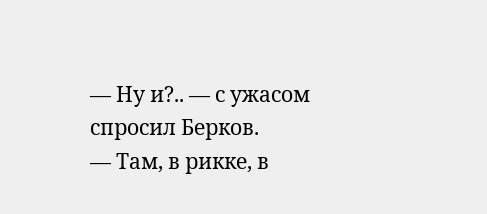— Ну и?.. — с ужасом спросил Берков.
— Там, в рикке, в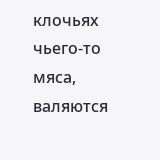клочьях чьего-то мяса, валяются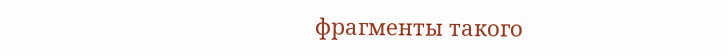фрагменты такого